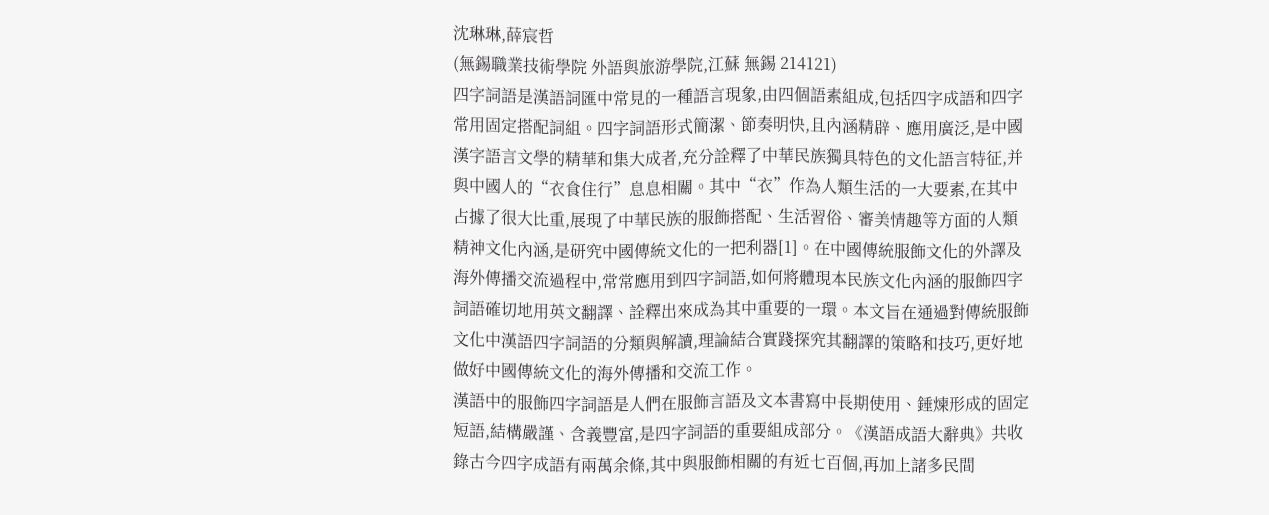沈琳琳,薛宸哲
(無錫職業技術學院 外語與旅游學院,江蘇 無錫 214121)
四字詞語是漢語詞匯中常見的一種語言現象,由四個語素組成,包括四字成語和四字常用固定搭配詞組。四字詞語形式簡潔、節奏明快,且內涵精辟、應用廣泛,是中國漢字語言文學的精華和集大成者,充分詮釋了中華民族獨具特色的文化語言特征,并與中國人的“衣食住行”息息相關。其中“衣”作為人類生活的一大要素,在其中占據了很大比重,展現了中華民族的服飾搭配、生活習俗、審美情趣等方面的人類精神文化內涵,是研究中國傳統文化的一把利器[1]。在中國傳統服飾文化的外譯及海外傳播交流過程中,常常應用到四字詞語,如何將體現本民族文化內涵的服飾四字詞語確切地用英文翻譯、詮釋出來成為其中重要的一環。本文旨在通過對傳統服飾文化中漢語四字詞語的分類與解讀,理論結合實踐探究其翻譯的策略和技巧,更好地做好中國傳統文化的海外傳播和交流工作。
漢語中的服飾四字詞語是人們在服飾言語及文本書寫中長期使用、錘煉形成的固定短語,結構嚴謹、含義豐富,是四字詞語的重要組成部分。《漢語成語大辭典》共收錄古今四字成語有兩萬余條,其中與服飾相關的有近七百個,再加上諸多民間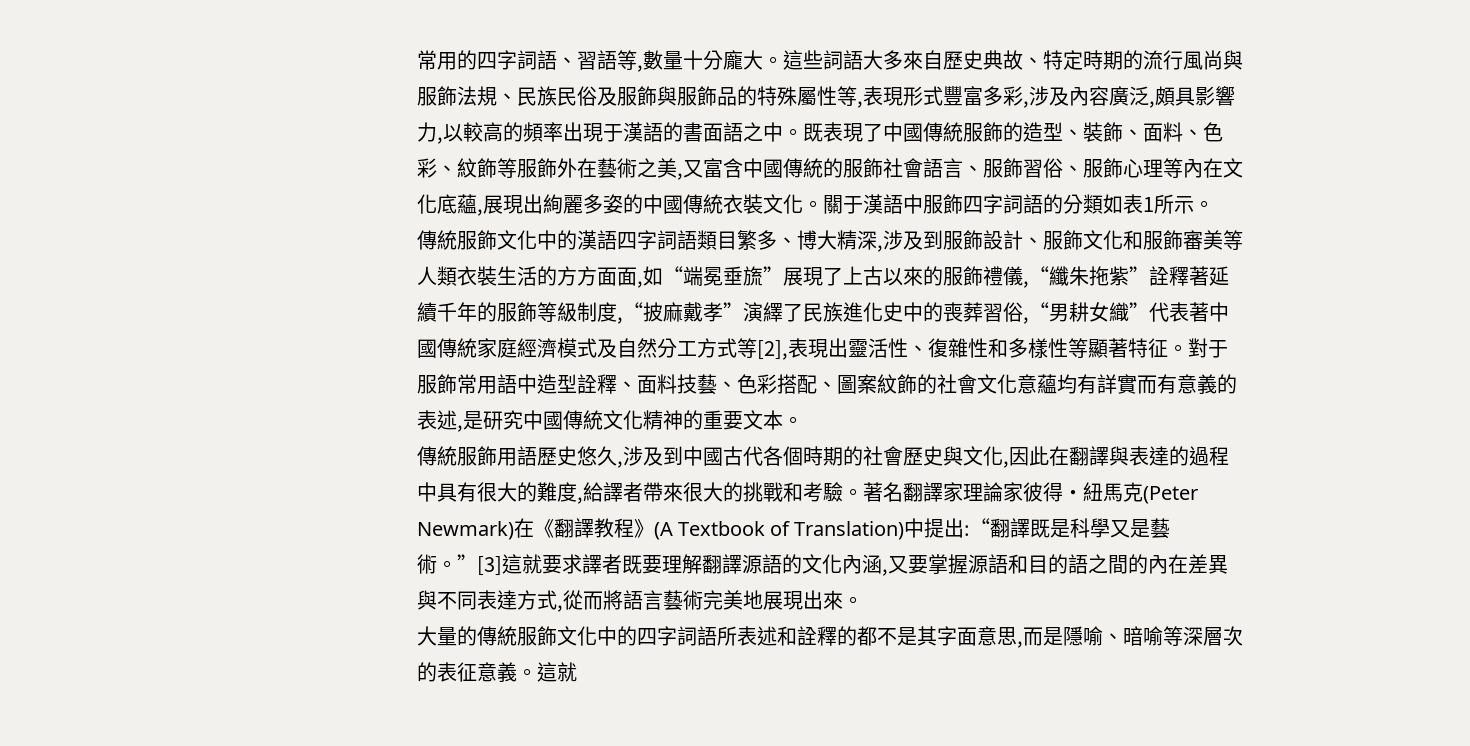常用的四字詞語、習語等,數量十分龐大。這些詞語大多來自歷史典故、特定時期的流行風尚與服飾法規、民族民俗及服飾與服飾品的特殊屬性等,表現形式豐富多彩,涉及內容廣泛,頗具影響力,以較高的頻率出現于漢語的書面語之中。既表現了中國傳統服飾的造型、裝飾、面料、色彩、紋飾等服飾外在藝術之美,又富含中國傳統的服飾社會語言、服飾習俗、服飾心理等內在文化底蘊,展現出絢麗多姿的中國傳統衣裝文化。關于漢語中服飾四字詞語的分類如表1所示。
傳統服飾文化中的漢語四字詞語類目繁多、博大精深,涉及到服飾設計、服飾文化和服飾審美等人類衣裝生活的方方面面,如“端冕垂旒”展現了上古以來的服飾禮儀,“纖朱拖紫”詮釋著延續千年的服飾等級制度,“披麻戴孝”演繹了民族進化史中的喪葬習俗,“男耕女織”代表著中國傳統家庭經濟模式及自然分工方式等[2],表現出靈活性、復雜性和多樣性等顯著特征。對于服飾常用語中造型詮釋、面料技藝、色彩搭配、圖案紋飾的社會文化意蘊均有詳實而有意義的表述,是研究中國傳統文化精神的重要文本。
傳統服飾用語歷史悠久,涉及到中國古代各個時期的社會歷史與文化,因此在翻譯與表達的過程中具有很大的難度,給譯者帶來很大的挑戰和考驗。著名翻譯家理論家彼得·紐馬克(Peter Newmark)在《翻譯教程》(A Textbook of Translation)中提出:“翻譯既是科學又是藝術。”[3]這就要求譯者既要理解翻譯源語的文化內涵,又要掌握源語和目的語之間的內在差異與不同表達方式,從而將語言藝術完美地展現出來。
大量的傳統服飾文化中的四字詞語所表述和詮釋的都不是其字面意思,而是隱喻、暗喻等深層次的表征意義。這就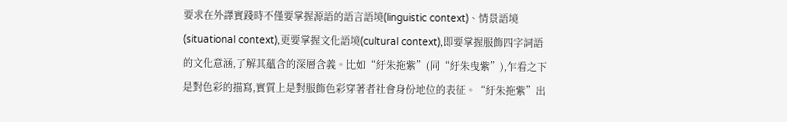要求在外譯實踐時不僅要掌握源語的語言語境(linguistic context)、情景語境(situational context),更要掌握文化語境(cultural context),即要掌握服飾四字詞語的文化意涵,了解其蘊含的深層含義。比如“紆朱拖紫”(同“紆朱曳紫”),乍看之下是對色彩的描寫,實質上是對服飾色彩穿著者社會身份地位的表征。“紆朱拖紫”出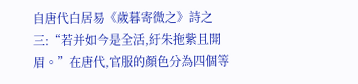自唐代白居易《歲暮寄微之》詩之三:“若并如今是全活,紆朱拖紫且開眉。”在唐代,官服的顏色分為四個等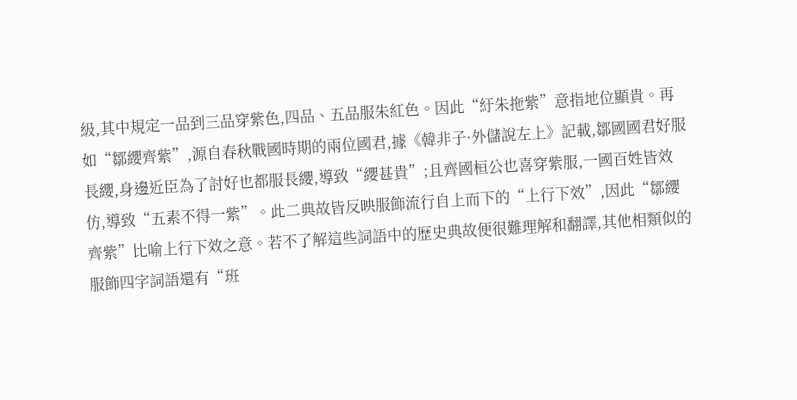級,其中規定一品到三品穿紫色,四品、五品服朱紅色。因此“紆朱拖紫”意指地位顯貴。再如“鄒纓齊紫”,源自春秋戰國時期的兩位國君,據《韓非子·外儲說左上》記載,鄒國國君好服長纓,身邊近臣為了討好也都服長纓,導致“纓甚貴”;且齊國桓公也喜穿紫服,一國百姓皆效仿,導致“五素不得一紫”。此二典故皆反映服飾流行自上而下的“上行下效”,因此“鄒纓齊紫”比喻上行下效之意。若不了解這些詞語中的歷史典故便很難理解和翻譯,其他相類似的服飾四字詞語還有“班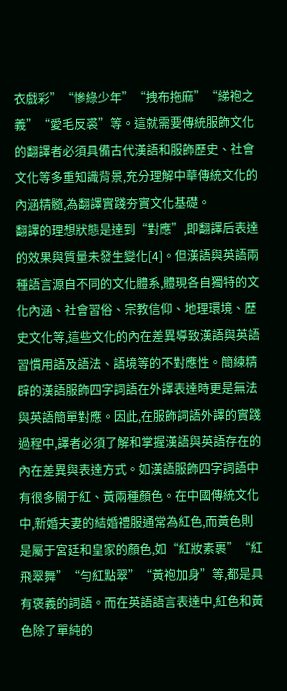衣戲彩”“慘綠少年”“拽布拖麻”“綈袍之義”“愛毛反裘”等。這就需要傳統服飾文化的翻譯者必須具備古代漢語和服飾歷史、社會文化等多重知識背景,充分理解中華傳統文化的內涵精髓,為翻譯實踐夯實文化基礎。
翻譯的理想狀態是達到“對應”,即翻譯后表達的效果與質量未發生變化[4]。但漢語與英語兩種語言源自不同的文化體系,體現各自獨特的文化內涵、社會習俗、宗教信仰、地理環境、歷史文化等,這些文化的內在差異導致漢語與英語習慣用語及語法、語境等的不對應性。簡練精辟的漢語服飾四字詞語在外譯表達時更是無法與英語簡單對應。因此,在服飾詞語外譯的實踐過程中,譯者必須了解和掌握漢語與英語存在的內在差異與表達方式。如漢語服飾四字詞語中有很多關于紅、黃兩種顏色。在中國傳統文化中,新婚夫妻的結婚禮服通常為紅色,而黃色則是屬于宮廷和皇家的顏色,如“紅妝素裹”“紅飛翠舞”“勻紅點翠”“黃袍加身”等,都是具有褒義的詞語。而在英語語言表達中,紅色和黃色除了單純的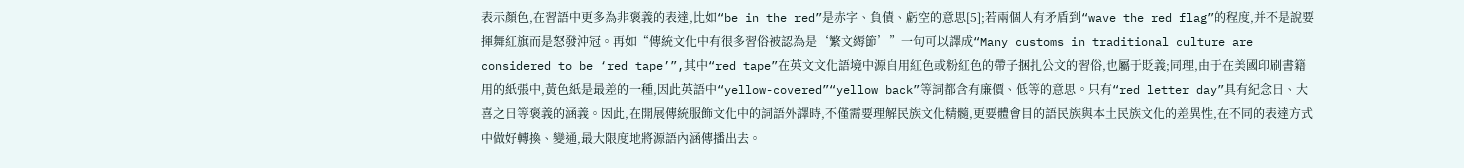表示顏色,在習語中更多為非褒義的表達,比如“be in the red”是赤字、負債、虧空的意思[5];若兩個人有矛盾到“wave the red flag”的程度,并不是說要揮舞紅旗而是怒發沖冠。再如“傳統文化中有很多習俗被認為是‘繁文縟節’”一句可以譯成“Many customs in traditional culture are considered to be ‘red tape’”,其中“red tape”在英文文化語境中源自用紅色或粉紅色的帶子捆扎公文的習俗,也屬于貶義;同理,由于在美國印刷書籍用的紙張中,黃色紙是最差的一種,因此英語中“yellow-covered”“yellow back”等詞都含有廉價、低等的意思。只有“red letter day”具有紀念日、大喜之日等褒義的涵義。因此,在開展傳統服飾文化中的詞語外譯時,不僅需要理解民族文化精髓,更要體會目的語民族與本土民族文化的差異性,在不同的表達方式中做好轉換、變通,最大限度地將源語內涵傳播出去。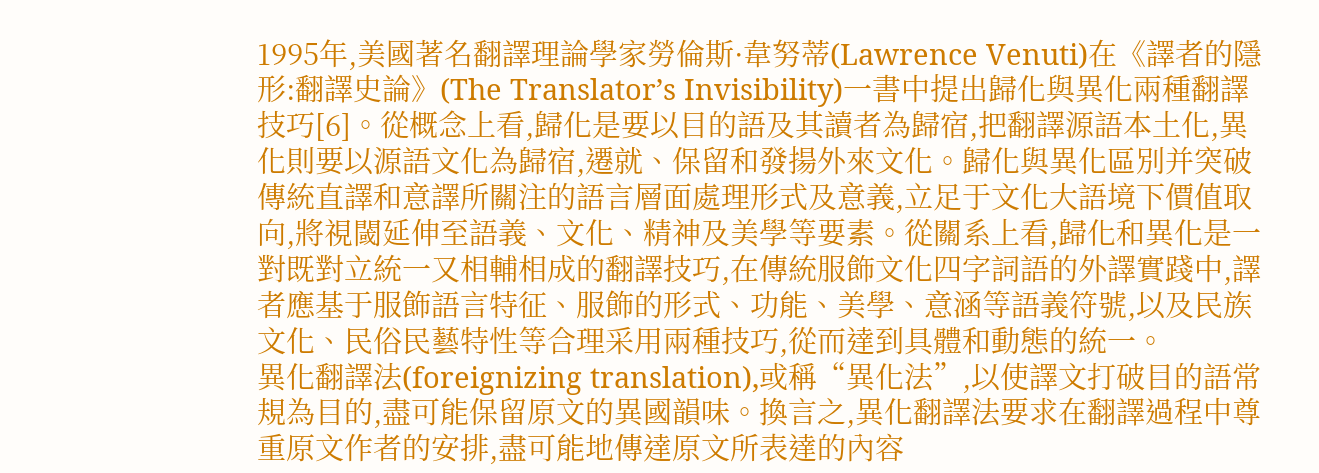1995年,美國著名翻譯理論學家勞倫斯·韋努蒂(Lawrence Venuti)在《譯者的隱形:翻譯史論》(The Translator’s Invisibility)一書中提出歸化與異化兩種翻譯技巧[6]。從概念上看,歸化是要以目的語及其讀者為歸宿,把翻譯源語本土化,異化則要以源語文化為歸宿,遷就、保留和發揚外來文化。歸化與異化區別并突破傳統直譯和意譯所關注的語言層面處理形式及意義,立足于文化大語境下價值取向,將視閾延伸至語義、文化、精神及美學等要素。從關系上看,歸化和異化是一對既對立統一又相輔相成的翻譯技巧,在傳統服飾文化四字詞語的外譯實踐中,譯者應基于服飾語言特征、服飾的形式、功能、美學、意涵等語義符號,以及民族文化、民俗民藝特性等合理采用兩種技巧,從而達到具體和動態的統一。
異化翻譯法(foreignizing translation),或稱“異化法”,以使譯文打破目的語常規為目的,盡可能保留原文的異國韻味。換言之,異化翻譯法要求在翻譯過程中尊重原文作者的安排,盡可能地傳達原文所表達的內容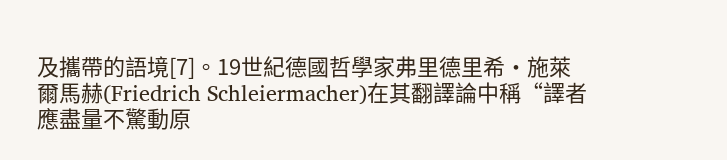及攜帶的語境[7]。19世紀德國哲學家弗里德里希·施萊爾馬赫(Friedrich Schleiermacher)在其翻譯論中稱“譯者應盡量不驚動原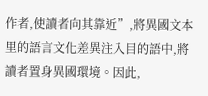作者,使讀者向其靠近”,將異國文本里的語言文化差異注入目的語中,將讀者置身異國環境。因此,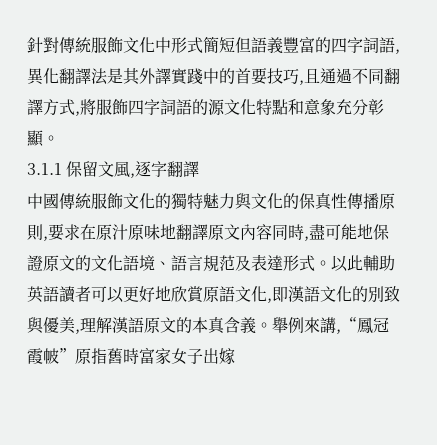針對傳統服飾文化中形式簡短但語義豐富的四字詞語,異化翻譯法是其外譯實踐中的首要技巧,且通過不同翻譯方式,將服飾四字詞語的源文化特點和意象充分彰顯。
3.1.1 保留文風,逐字翻譯
中國傳統服飾文化的獨特魅力與文化的保真性傳播原則,要求在原汁原味地翻譯原文內容同時,盡可能地保證原文的文化語境、語言規范及表達形式。以此輔助英語讀者可以更好地欣賞原語文化,即漢語文化的別致與優美,理解漢語原文的本真含義。舉例來講,“鳳冠霞帔”原指舊時富家女子出嫁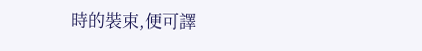時的裝束,便可譯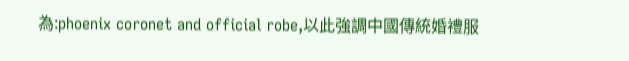為:phoenix coronet and official robe,以此強調中國傳統婚禮服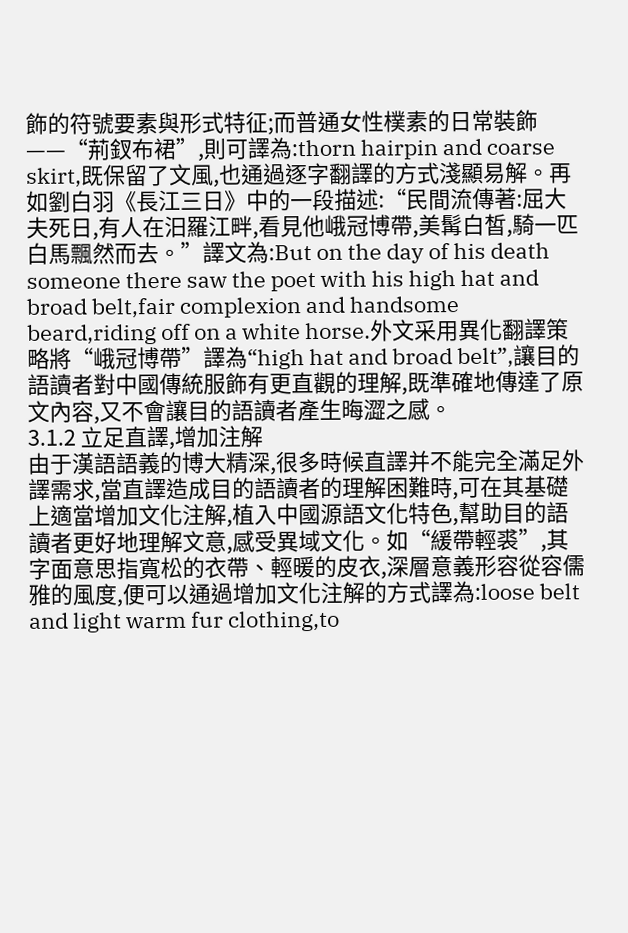飾的符號要素與形式特征;而普通女性樸素的日常裝飾——“荊釵布裙”,則可譯為:thorn hairpin and coarse skirt,既保留了文風,也通過逐字翻譯的方式淺顯易解。再如劉白羽《長江三日》中的一段描述:“民間流傳著:屈大夫死日,有人在汩羅江畔,看見他峨冠博帶,美髯白皙,騎一匹白馬飄然而去。”譯文為:But on the day of his death someone there saw the poet with his high hat and broad belt,fair complexion and handsome beard,riding off on a white horse.外文采用異化翻譯策略將“峨冠博帶”譯為“high hat and broad belt”,讓目的語讀者對中國傳統服飾有更直觀的理解,既準確地傳達了原文內容,又不會讓目的語讀者產生晦澀之感。
3.1.2 立足直譯,增加注解
由于漢語語義的博大精深,很多時候直譯并不能完全滿足外譯需求,當直譯造成目的語讀者的理解困難時,可在其基礎上適當增加文化注解,植入中國源語文化特色,幫助目的語讀者更好地理解文意,感受異域文化。如“緩帶輕裘”,其字面意思指寬松的衣帶、輕暖的皮衣,深層意義形容從容儒雅的風度,便可以通過增加文化注解的方式譯為:loose belt and light warm fur clothing,to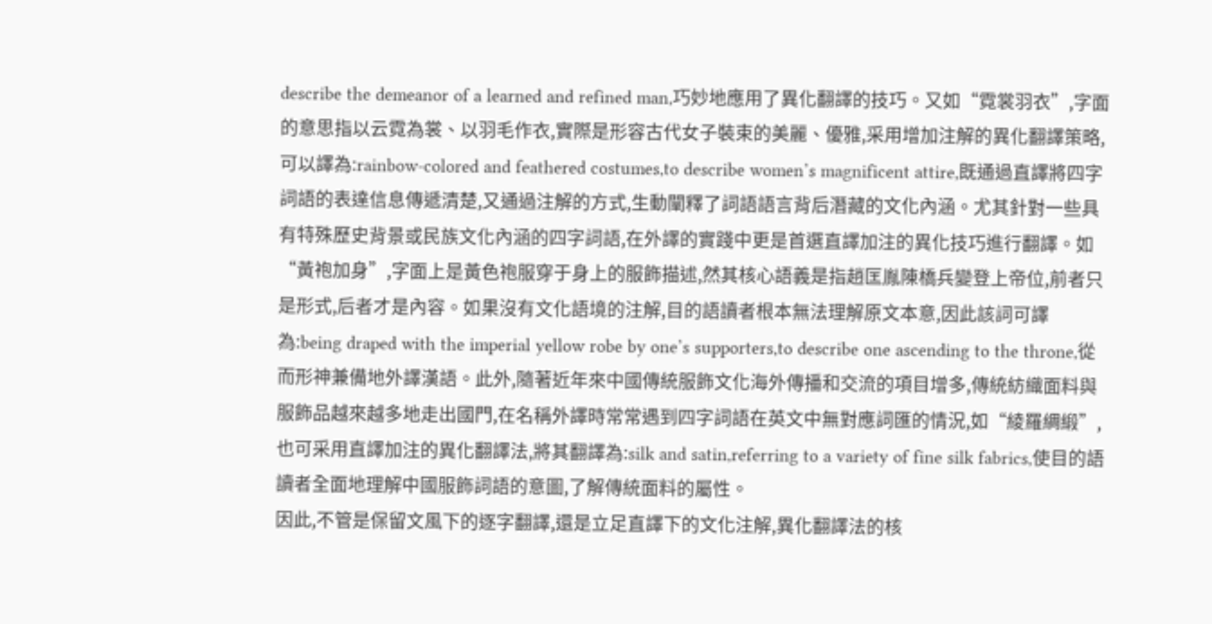describe the demeanor of a learned and refined man,巧妙地應用了異化翻譯的技巧。又如“霓裳羽衣”,字面的意思指以云霓為裳、以羽毛作衣,實際是形容古代女子裝束的美麗、優雅,采用增加注解的異化翻譯策略,可以譯為:rainbow-colored and feathered costumes,to describe women’s magnificent attire,既通過直譯將四字詞語的表達信息傳遞清楚,又通過注解的方式,生動闡釋了詞語語言背后潛藏的文化內涵。尤其針對一些具有特殊歷史背景或民族文化內涵的四字詞語,在外譯的實踐中更是首選直譯加注的異化技巧進行翻譯。如“黃袍加身”,字面上是黃色袍服穿于身上的服飾描述,然其核心語義是指趙匡胤陳橋兵變登上帝位,前者只是形式,后者才是內容。如果沒有文化語境的注解,目的語讀者根本無法理解原文本意,因此該詞可譯為:being draped with the imperial yellow robe by one’s supporters,to describe one ascending to the throne,從而形神兼備地外譯漢語。此外,隨著近年來中國傳統服飾文化海外傳播和交流的項目增多,傳統紡織面料與服飾品越來越多地走出國門,在名稱外譯時常常遇到四字詞語在英文中無對應詞匯的情況,如“綾羅綢緞”,也可采用直譯加注的異化翻譯法,將其翻譯為:silk and satin,referring to a variety of fine silk fabrics,使目的語讀者全面地理解中國服飾詞語的意圖,了解傳統面料的屬性。
因此,不管是保留文風下的逐字翻譯,還是立足直譯下的文化注解,異化翻譯法的核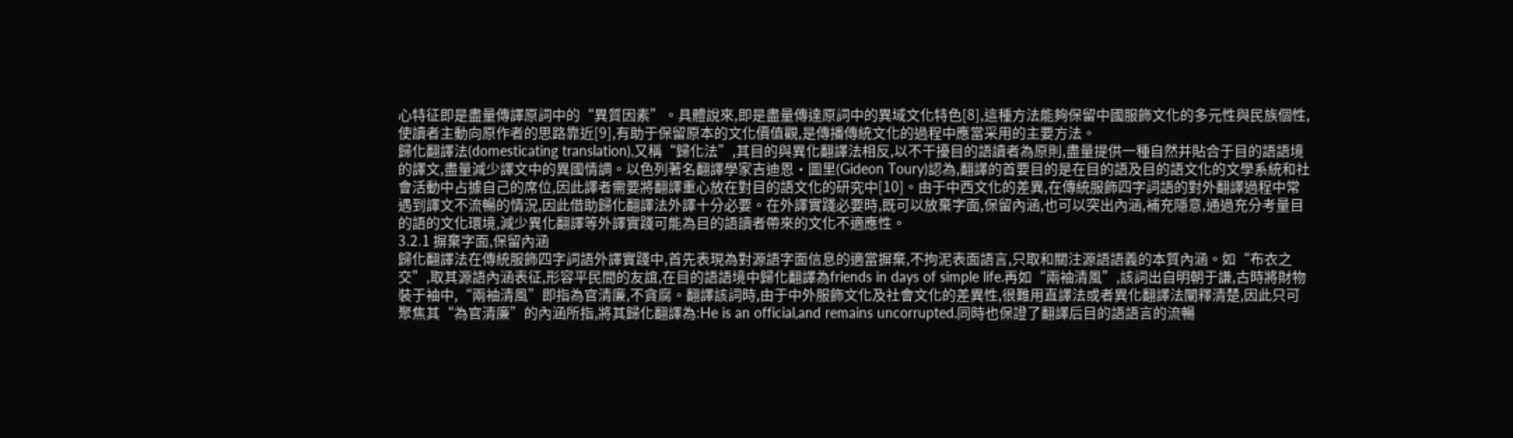心特征即是盡量傳譯原詞中的“異質因素”。具體說來,即是盡量傳達原詞中的異域文化特色[8],這種方法能夠保留中國服飾文化的多元性與民族個性,使讀者主動向原作者的思路靠近[9],有助于保留原本的文化價值觀,是傳播傳統文化的過程中應當采用的主要方法。
歸化翻譯法(domesticating translation),又稱“歸化法”,其目的與異化翻譯法相反,以不干擾目的語讀者為原則,盡量提供一種自然并貼合于目的語語境的譯文,盡量減少譯文中的異國情調。以色列著名翻譯學家吉迪恩·圖里(Gideon Toury)認為,翻譯的首要目的是在目的語及目的語文化的文學系統和社會活動中占據自己的席位,因此譯者需要將翻譯重心放在對目的語文化的研究中[10]。由于中西文化的差異,在傳統服飾四字詞語的對外翻譯過程中常遇到譯文不流暢的情況,因此借助歸化翻譯法外譯十分必要。在外譯實踐必要時,既可以放棄字面,保留內涵,也可以突出內涵,補充隱意,通過充分考量目的語的文化環境,減少異化翻譯等外譯實踐可能為目的語讀者帶來的文化不適應性。
3.2.1 摒棄字面,保留內涵
歸化翻譯法在傳統服飾四字詞語外譯實踐中,首先表現為對源語字面信息的適當摒棄,不拘泥表面語言,只取和關注源語語義的本質內涵。如“布衣之交”,取其源語內涵表征,形容平民間的友誼,在目的語語境中歸化翻譯為friends in days of simple life.再如“兩袖清風”,該詞出自明朝于謙,古時將財物裝于袖中,“兩袖清風”即指為官清廉,不貪腐。翻譯該詞時,由于中外服飾文化及社會文化的差異性,很難用直譯法或者異化翻譯法闡釋清楚,因此只可聚焦其“為官清廉”的內涵所指,將其歸化翻譯為:He is an official,and remains uncorrupted.同時也保證了翻譯后目的語語言的流暢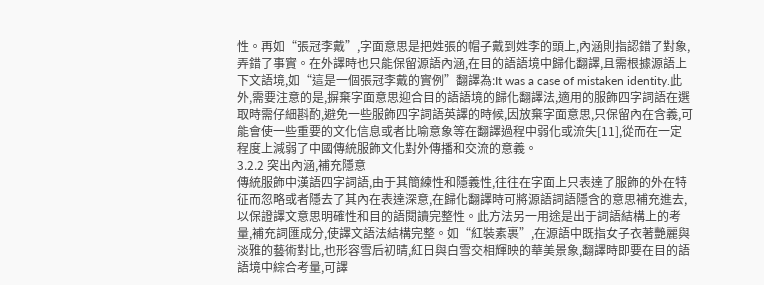性。再如“張冠李戴”,字面意思是把姓張的帽子戴到姓李的頭上,內涵則指認錯了對象,弄錯了事實。在外譯時也只能保留源語內涵,在目的語語境中歸化翻譯,且需根據源語上下文語境,如“這是一個張冠李戴的實例”翻譯為:It was a case of mistaken identity.此外,需要注意的是,摒棄字面意思迎合目的語語境的歸化翻譯法,適用的服飾四字詞語在選取時需仔細斟酌,避免一些服飾四字詞語英譯的時候,因放棄字面意思,只保留內在含義,可能會使一些重要的文化信息或者比喻意象等在翻譯過程中弱化或流失[11],從而在一定程度上減弱了中國傳統服飾文化對外傳播和交流的意義。
3.2.2 突出內涵,補充隱意
傳統服飾中漢語四字詞語,由于其簡練性和隱義性,往往在字面上只表達了服飾的外在特征而忽略或者隱去了其內在表達深意,在歸化翻譯時可將源語詞語隱含的意思補充進去,以保證譯文意思明確性和目的語閱讀完整性。此方法另一用途是出于詞語結構上的考量,補充詞匯成分,使譯文語法結構完整。如“紅裝素裹”,在源語中既指女子衣著艷麗與淡雅的藝術對比,也形容雪后初晴,紅日與白雪交相輝映的華美景象,翻譯時即要在目的語語境中綜合考量,可譯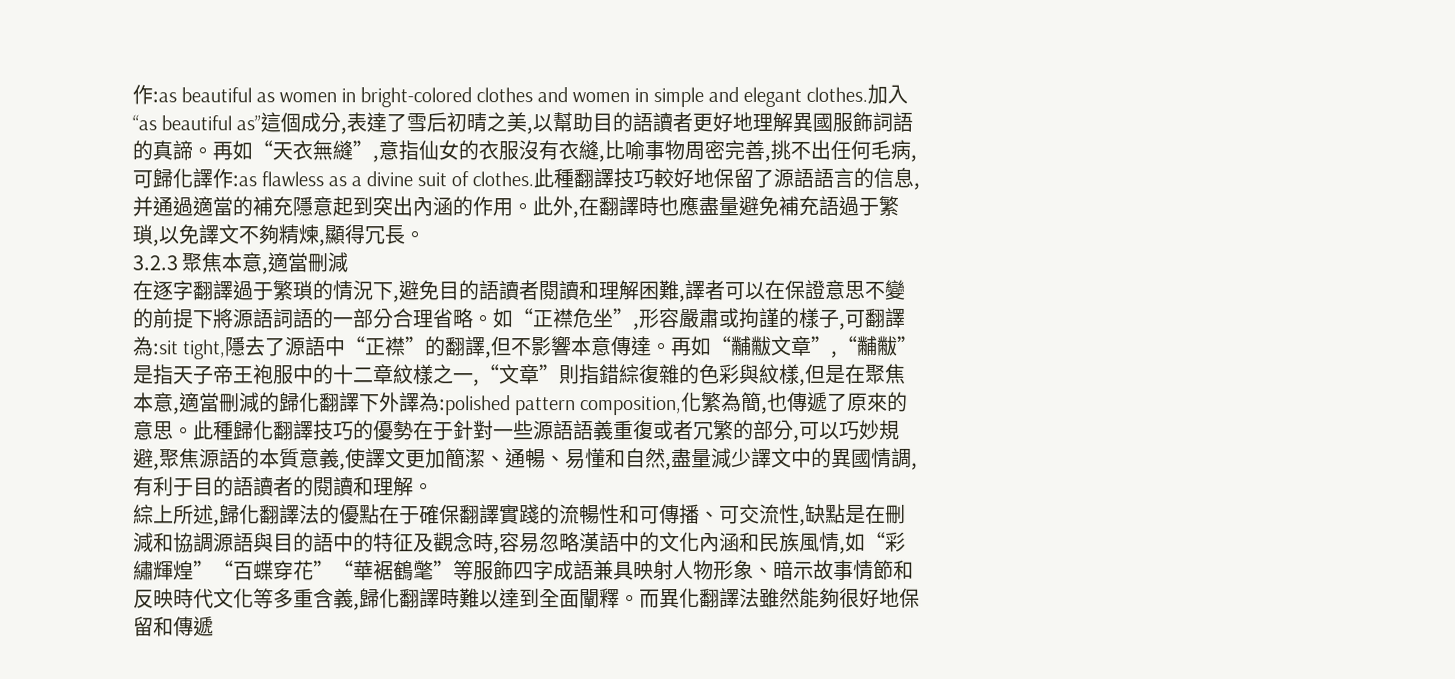作:as beautiful as women in bright-colored clothes and women in simple and elegant clothes.加入“as beautiful as”這個成分,表達了雪后初晴之美,以幫助目的語讀者更好地理解異國服飾詞語的真諦。再如“天衣無縫”,意指仙女的衣服沒有衣縫,比喻事物周密完善,挑不出任何毛病,可歸化譯作:as flawless as a divine suit of clothes.此種翻譯技巧較好地保留了源語語言的信息,并通過適當的補充隱意起到突出內涵的作用。此外,在翻譯時也應盡量避免補充語過于繁瑣,以免譯文不夠精煉,顯得冗長。
3.2.3 聚焦本意,適當刪減
在逐字翻譯過于繁瑣的情況下,避免目的語讀者閱讀和理解困難,譯者可以在保證意思不變的前提下將源語詞語的一部分合理省略。如“正襟危坐”,形容嚴肅或拘謹的樣子,可翻譯為:sit tight,隱去了源語中“正襟”的翻譯,但不影響本意傳達。再如“黼黻文章”,“黼黻”是指天子帝王袍服中的十二章紋樣之一,“文章”則指錯綜復雜的色彩與紋樣,但是在聚焦本意,適當刪減的歸化翻譯下外譯為:polished pattern composition,化繁為簡,也傳遞了原來的意思。此種歸化翻譯技巧的優勢在于針對一些源語語義重復或者冗繁的部分,可以巧妙規避,聚焦源語的本質意義,使譯文更加簡潔、通暢、易懂和自然,盡量減少譯文中的異國情調,有利于目的語讀者的閱讀和理解。
綜上所述,歸化翻譯法的優點在于確保翻譯實踐的流暢性和可傳播、可交流性,缺點是在刪減和協調源語與目的語中的特征及觀念時,容易忽略漢語中的文化內涵和民族風情,如“彩繡輝煌”“百蝶穿花”“華裾鶴氅”等服飾四字成語兼具映射人物形象、暗示故事情節和反映時代文化等多重含義,歸化翻譯時難以達到全面闡釋。而異化翻譯法雖然能夠很好地保留和傳遞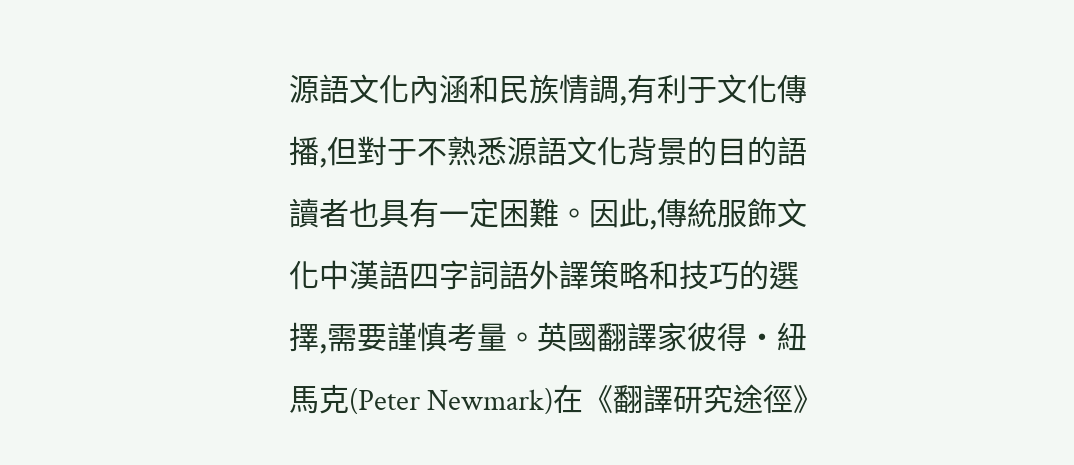源語文化內涵和民族情調,有利于文化傳播,但對于不熟悉源語文化背景的目的語讀者也具有一定困難。因此,傳統服飾文化中漢語四字詞語外譯策略和技巧的選擇,需要謹慎考量。英國翻譯家彼得·紐馬克(Peter Newmark)在《翻譯研究途徑》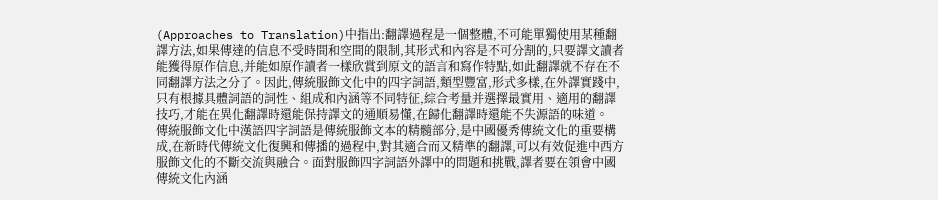(Approaches to Translation)中指出:翻譯過程是一個整體,不可能單獨使用某種翻譯方法,如果傳達的信息不受時間和空間的限制,其形式和內容是不可分割的,只要譯文讀者能獲得原作信息,并能如原作讀者一樣欣賞到原文的語言和寫作特點,如此翻譯就不存在不同翻譯方法之分了。因此,傳統服飾文化中的四字詞語,類型豐富,形式多樣,在外譯實踐中,只有根據具體詞語的詞性、組成和內涵等不同特征,綜合考量并選擇最實用、適用的翻譯技巧,才能在異化翻譯時還能保持譯文的通順易懂,在歸化翻譯時還能不失源語的味道。
傳統服飾文化中漢語四字詞語是傳統服飾文本的精髓部分,是中國優秀傳統文化的重要構成,在新時代傳統文化復興和傳播的過程中,對其適合而又精準的翻譯,可以有效促進中西方服飾文化的不斷交流與融合。面對服飾四字詞語外譯中的問題和挑戰,譯者要在領會中國傳統文化內涵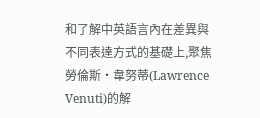和了解中英語言內在差異與不同表達方式的基礎上,聚焦勞倫斯·韋努蒂(Lawrence Venuti)的解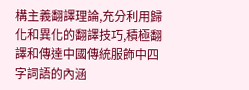構主義翻譯理論,充分利用歸化和異化的翻譯技巧,積極翻譯和傳達中國傳統服飾中四字詞語的內涵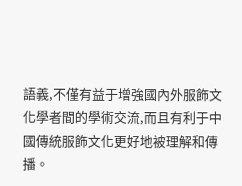語義,不僅有益于增強國內外服飾文化學者間的學術交流,而且有利于中國傳統服飾文化更好地被理解和傳播。